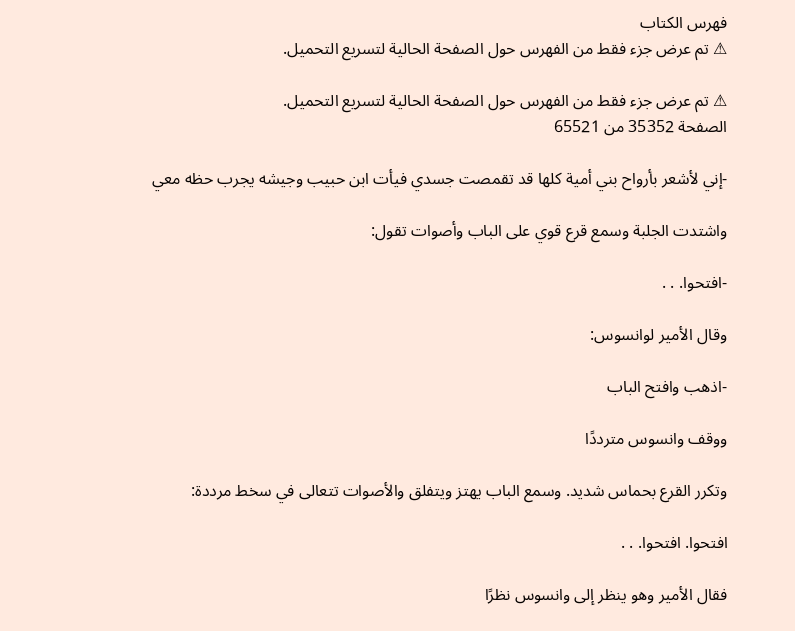فهرس الكتاب
⚠ تم عرض جزء فقط من الفهرس حول الصفحة الحالية لتسريع التحميل.

⚠ تم عرض جزء فقط من الفهرس حول الصفحة الحالية لتسريع التحميل.
الصفحة 35352 من 65521

-إني لأشعر بأرواح بني أمية كلها قد تقمصت جسدي فيأت ابن حبيب وجيشه يجرب حظه معي

واشتدت الجلبة وسمع قرع قوي على الباب وأصوات تقول:

-افتحوا. . .

وقال الأمير لوانسوس:

-اذهب وافتح الباب

ووقف وانسوس مترددًا

وتكرر القرع بحماس شديد. وسمع الباب يهتز ويتفلق والأصوات تتعالى في سخط مرددة:

افتحوا. افتحوا. . .

فقال الأمير وهو ينظر إلى وانسوس نظرًا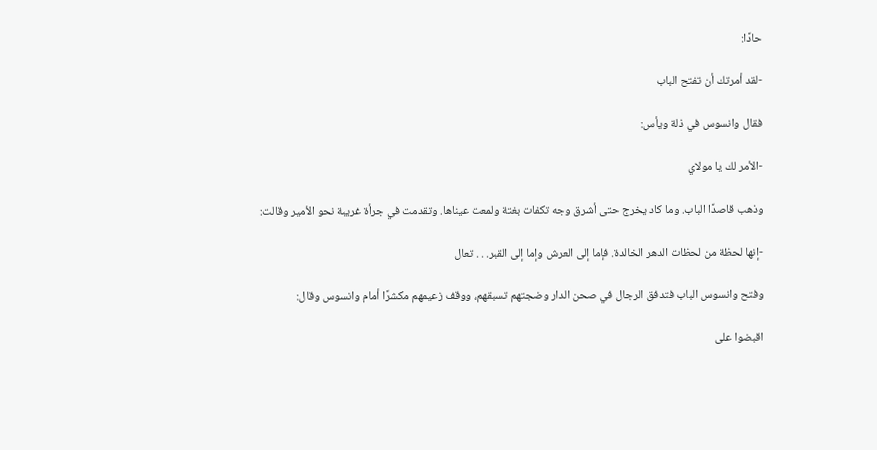حادًا:

-لقد أمرتك أن تفتح الباب

فقال وانسوس في ذلة ويأس:

-الأمر لك يا مولاي

وذهب قاصدًا الباب. وما كاد يخرج حتى أشرق وجه تكفات بغتة ولمعت عيناها. وتقدمت في جرأة غريبة نحو الأمير وقالت:

-إنها لحظة من لحظات الدهر الخالدة. فإما إلى العرش وإما إلى القبر. . . تعال

وفتح وانسوس الباب فتدفق الرجال في صحن الدار وضجتهم تسبقهم، ووقف زعيمهم مكشرًا أمام وانسوس وقال:

اقبضوا على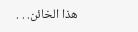هذا الخائن. . .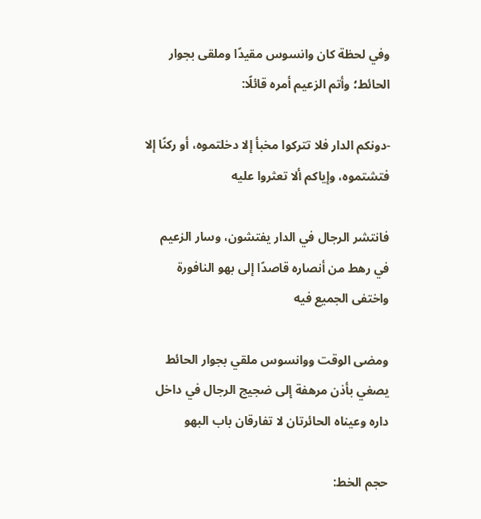وفي لحظة كان وانسوس مقيدًا وملقى بجوار الحائط؛ وأتم الزعيم أمره قائلًا:

-دونكم الدار فلا تتركوا مخبأ إلا دخلتموه، أو ركنًا إلا فتشتموه، وإياكم ألا تعثروا عليه

فانتشر الرجال في الدار يفتشون، وسار الزعيم في رهط من أنصاره قاصدًا إلى بهو النافورة واختفى الجميع فيه

ومضى الوقت ووانسوس ملقي بجوار الحائط يصغي بأذن مرهفة إلى ضجيج الرجال في داخل داره وعيناه الحائرتان لا تفارقان باب البهو

حجم الخط: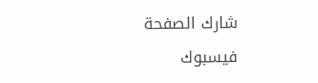شارك الصفحة
فيسبوك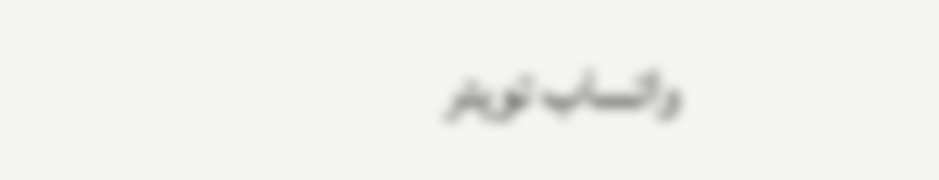واتساب تويتر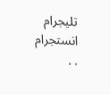تليجرام انستجرام
. .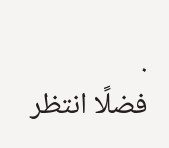.
فضلًا انتظر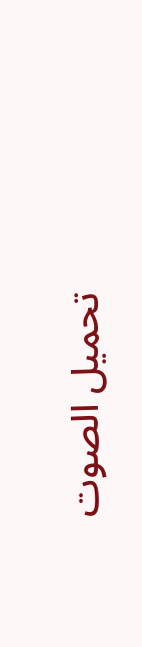تحميل الصوت